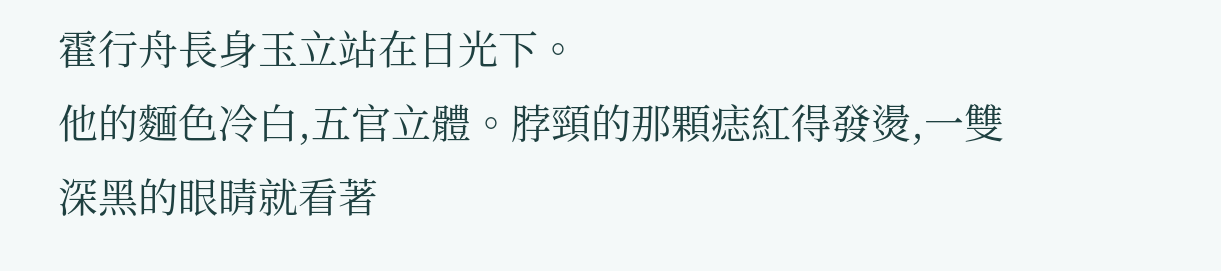霍行舟長身玉立站在日光下。
他的麵色冷白,五官立體。脖頸的那顆痣紅得發燙,一雙深黑的眼睛就看著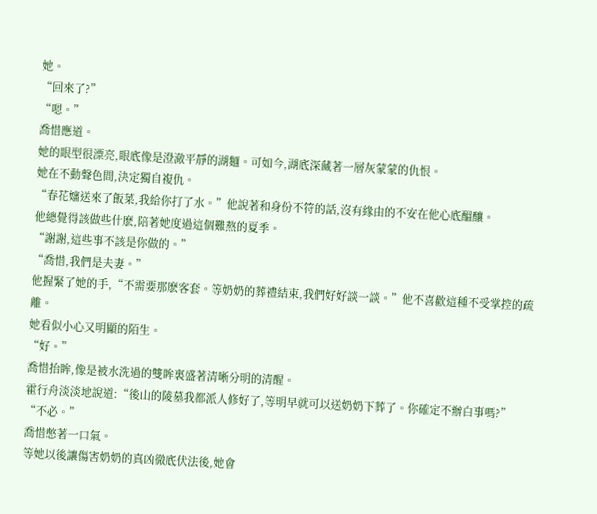她。
“回來了?”
“嗯。”
喬惜應道。
她的眼型很漂亮,眼底像是澄澈平靜的湖麵。可如今,湖底深藏著一層灰蒙蒙的仇恨。
她在不動聲色間,決定獨自複仇。
“春花嬸送來了飯菜,我給你打了水。”他說著和身份不符的話,沒有緣由的不安在他心底醞釀。
他總覺得該做些什麽,陪著她度過這個難熬的夏季。
“謝謝,這些事不該是你做的。”
“喬惜,我們是夫妻。”
他握緊了她的手,“不需要那麽客套。等奶奶的葬禮結束,我們好好談一談。”他不喜歡這種不受掌控的疏離。
她看似小心又明顯的陌生。
“好。”
喬惜抬眸,像是被水洗過的雙眸裏盛著清晰分明的清醒。
霍行舟淡淡地說道:“後山的陵墓我都派人修好了,等明早就可以送奶奶下葬了。你確定不辦白事嗎?”
“不必。”
喬惜憋著一口氣。
等她以後讓傷害奶奶的真凶徹底伏法後,她會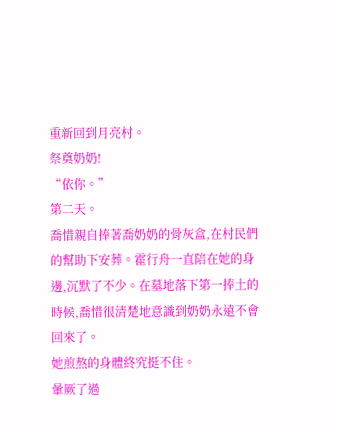重新回到月亮村。
祭奠奶奶!
“依你。”
第二天。
喬惜親自捧著喬奶奶的骨灰盒,在村民們的幫助下安葬。霍行舟一直陪在她的身邊,沉默了不少。在墓地落下第一捧土的時候,喬惜很清楚地意識到奶奶永遠不會回來了。
她煎熬的身體終究挺不住。
暈厥了過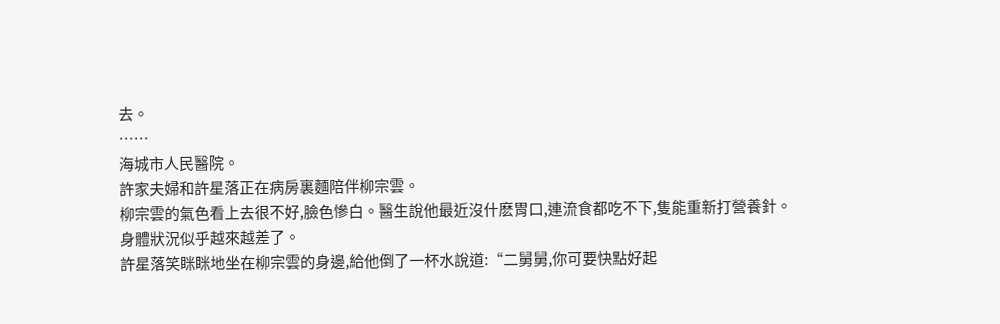去。
……
海城市人民醫院。
許家夫婦和許星落正在病房裏麵陪伴柳宗雲。
柳宗雲的氣色看上去很不好,臉色慘白。醫生說他最近沒什麽胃口,連流食都吃不下,隻能重新打營養針。
身體狀況似乎越來越差了。
許星落笑眯眯地坐在柳宗雲的身邊,給他倒了一杯水說道:“二舅舅,你可要快點好起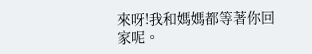來呀!我和媽媽都等著你回家呢。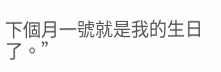下個月一號就是我的生日了。”